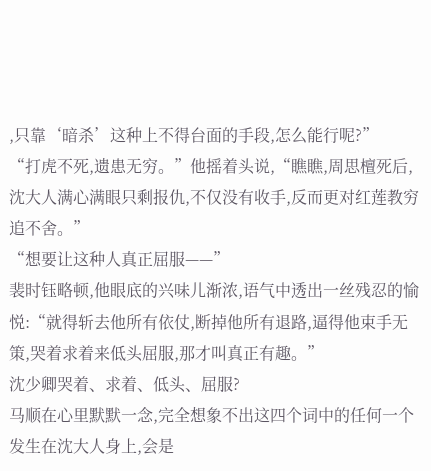,只靠‘暗杀’这种上不得台面的手段,怎么能行呢?”
“打虎不死,遗患无穷。”他摇着头说,“瞧瞧,周思檀死后,沈大人满心满眼只剩报仇,不仅没有收手,反而更对红莲教穷追不舍。”
“想要让这种人真正屈服——”
裴时钰略顿,他眼底的兴味儿渐浓,语气中透出一丝残忍的愉悦:“就得斩去他所有依仗,断掉他所有退路,逼得他束手无策,哭着求着来低头屈服,那才叫真正有趣。”
沈少卿哭着、求着、低头、屈服?
马顺在心里默默一念,完全想象不出这四个词中的任何一个发生在沈大人身上,会是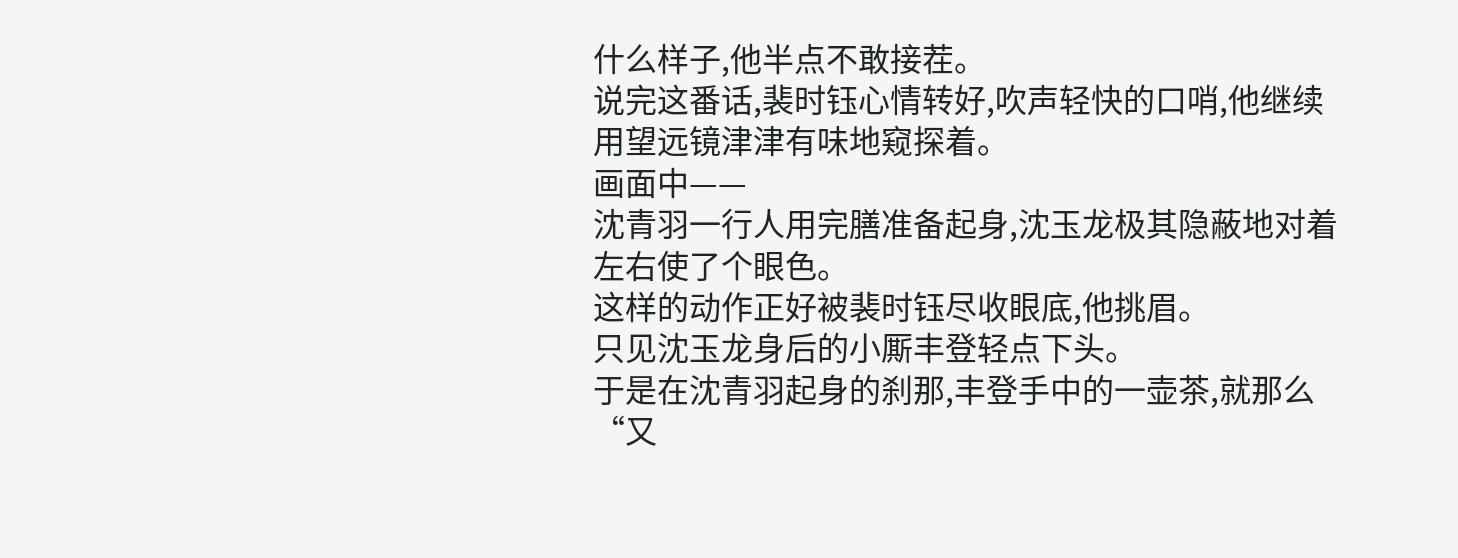什么样子,他半点不敢接茬。
说完这番话,裴时钰心情转好,吹声轻快的口哨,他继续用望远镜津津有味地窥探着。
画面中——
沈青羽一行人用完膳准备起身,沈玉龙极其隐蔽地对着左右使了个眼色。
这样的动作正好被裴时钰尽收眼底,他挑眉。
只见沈玉龙身后的小厮丰登轻点下头。
于是在沈青羽起身的刹那,丰登手中的一壶茶,就那么“又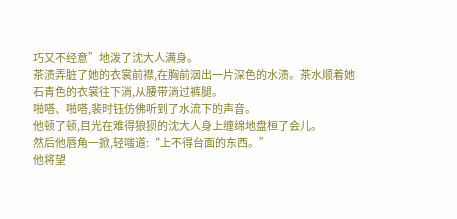巧又不经意”地泼了沈大人满身。
茶渍弄脏了她的衣裳前襟,在胸前洇出一片深色的水渍。茶水顺着她石青色的衣裳往下淌,从腰带淌过裤腿。
啪嗒、啪嗒,裴时钰仿佛听到了水流下的声音。
他顿了顿,目光在难得狼狈的沈大人身上缠绵地盘桓了会儿。
然后他唇角一掀,轻嗤道:“上不得台面的东西。”
他将望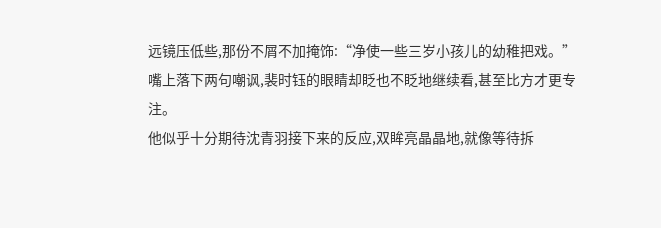远镜压低些,那份不屑不加掩饰:“净使一些三岁小孩儿的幼稚把戏。”
嘴上落下两句嘲讽,裴时钰的眼睛却眨也不眨地继续看,甚至比方才更专注。
他似乎十分期待沈青羽接下来的反应,双眸亮晶晶地,就像等待拆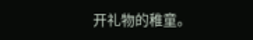开礼物的稚童。